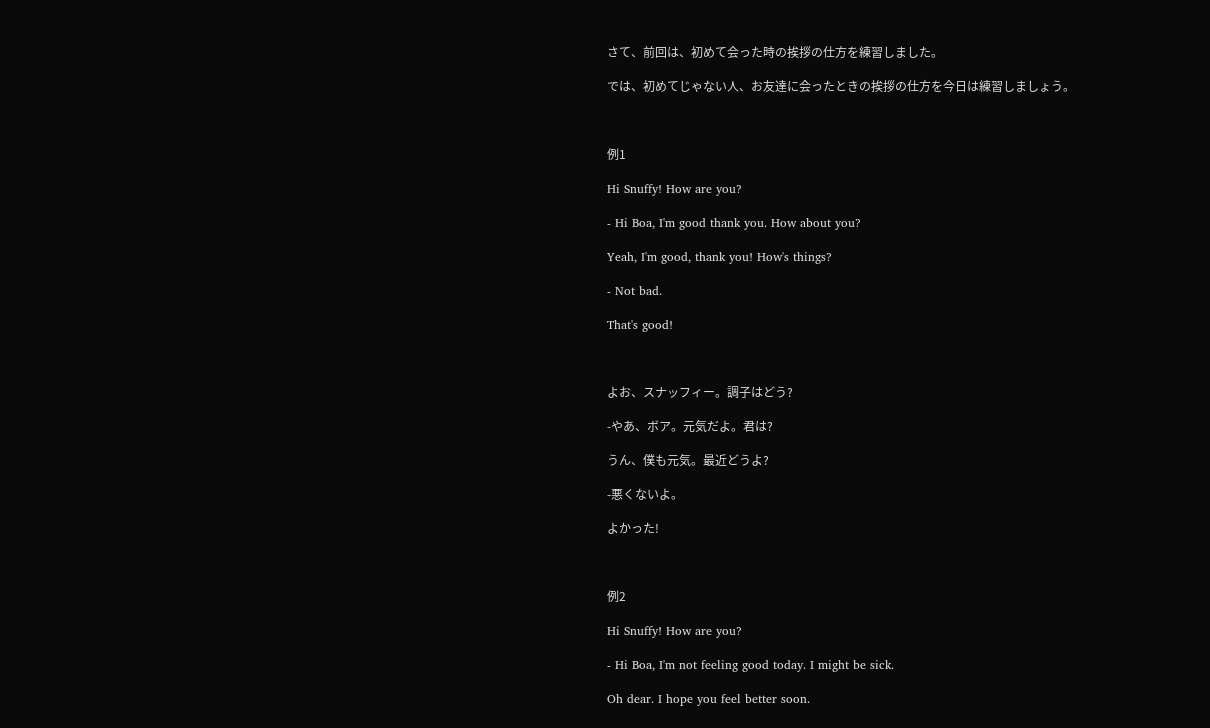さて、前回は、初めて会った時の挨拶の仕方を練習しました。

では、初めてじゃない人、お友達に会ったときの挨拶の仕方を今日は練習しましょう。



例1

Hi Snuffy! How are you?

- Hi Boa, I'm good thank you. How about you?

Yeah, I'm good, thank you! How's things?

- Not bad.

That's good!



よお、スナッフィー。調子はどう?

-やあ、ボア。元気だよ。君は?

うん、僕も元気。最近どうよ?

-悪くないよ。

よかった!



例2

Hi Snuffy! How are you?

- Hi Boa, I'm not feeling good today. I might be sick.

Oh dear. I hope you feel better soon.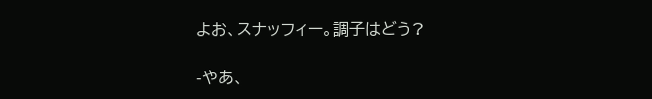よお、スナッフィー。調子はどう?

-やあ、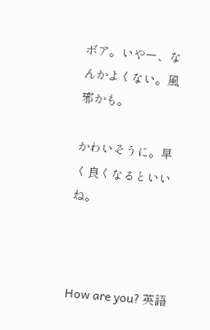ボア。いやー、なんかよくない。風邪かも。

かわいそうに。早く良くなるといいね。



How are you? 英語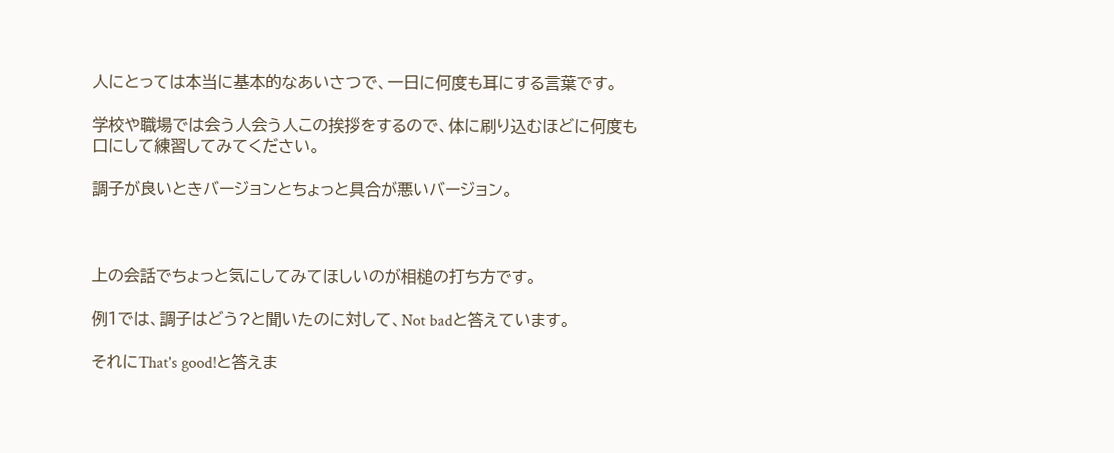人にとっては本当に基本的なあいさつで、一日に何度も耳にする言葉です。

学校や職場では会う人会う人この挨拶をするので、体に刷り込むほどに何度も口にして練習してみてください。

調子が良いときバージョンとちょっと具合が悪いバージョン。



上の会話でちょっと気にしてみてほしいのが相槌の打ち方です。

例1では、調子はどう?と聞いたのに対して、Not badと答えています。

それにThat's good!と答えま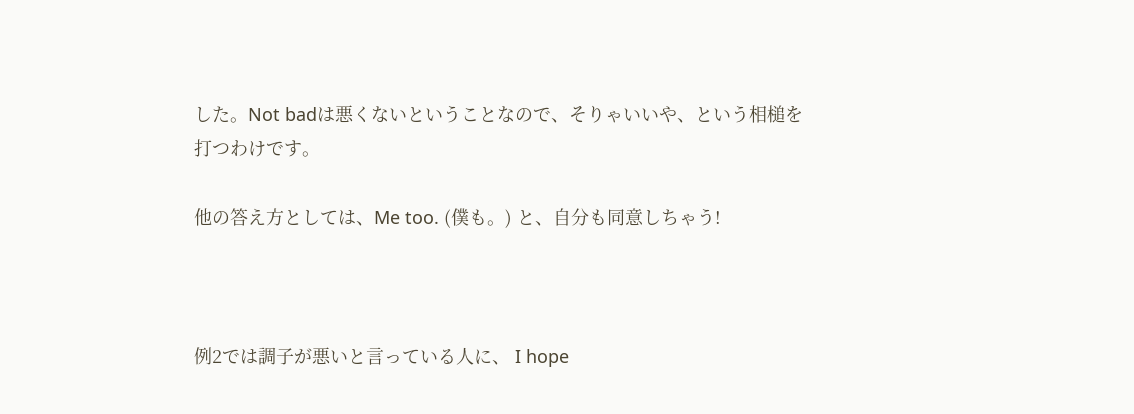した。Not badは悪くないということなので、そりゃいいや、という相槌を打つわけです。

他の答え方としては、Me too. (僕も。) と、自分も同意しちゃう!



例2では調子が悪いと言っている人に、 I hope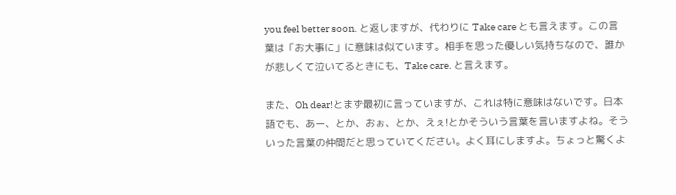you feel better soon. と返しますが、代わりに Take care とも言えます。この言葉は「お大事に」に意味は似ています。相手を思った優しい気持ちなので、誰かが悲しくて泣いてるときにも、Take care. と言えます。

また、Oh dear!とまず最初に言っていますが、これは特に意味はないです。日本語でも、あー、とか、おぉ、とか、えぇ!とかそういう言葉を言いますよね。そういった言葉の仲間だと思っていてください。よく耳にしますよ。ちょっと驚くよ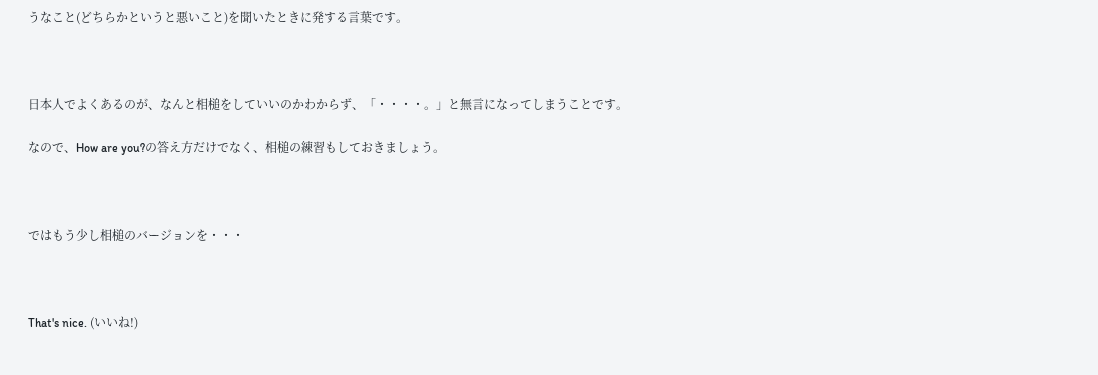うなこと(どちらかというと悪いこと)を聞いたときに発する言葉です。



日本人でよくあるのが、なんと相槌をしていいのかわからず、「・・・・。」と無言になってしまうことです。

なので、How are you?の答え方だけでなく、相槌の練習もしておきましょう。



ではもう少し相槌のバージョンを・・・



That's nice. (いいね!)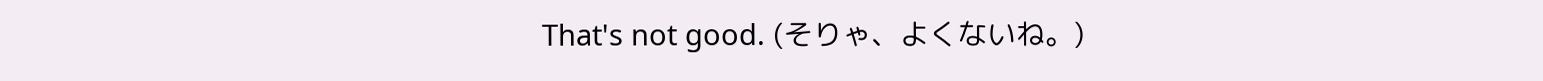That's not good. (そりゃ、よくないね。)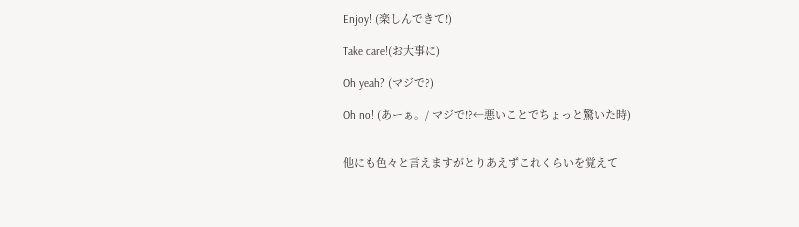Enjoy! (楽しんできて!)

Take care!(お大事に)

Oh yeah? (マジで?)

Oh no! (あーぁ。/ マジで!?←悪いことでちょっと驚いた時)


他にも色々と言えますがとりあえずこれくらいを覚えて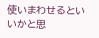使いまわせるといいかと思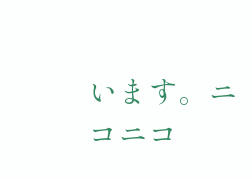います。ニコニコ